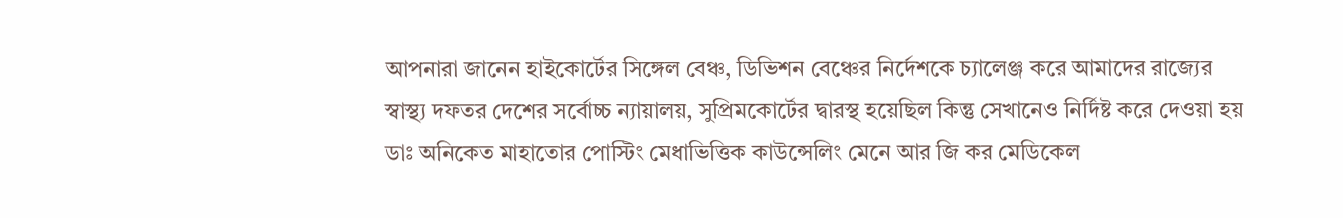আপনারা জানেন হাইকোর্টের সিঙ্গেল বেঞ্চ, ডিভিশন বেঞ্চের নির্দেশকে চ্যালেঞ্জ করে আমাদের রাজ্যের স্বাস্থ্য দফতর দেশের সর্বোচ্চ ন্যায়ালয়, সুপ্রিমকোর্টের দ্বারস্থ হয়েছিল কিন্তু সেখানেও নির্দিষ্ট করে দেওয়া হয় ডাঃ অনিকেত মাহাতোর পোস্টিং মেধাভিত্তিক কাউন্সেলিং মেনে আর জি কর মেডিকেল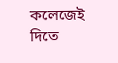কলেজেই দিতে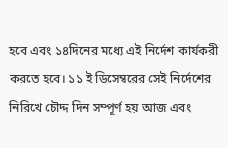হবে এবং ১৪দিনের মধ্যে এই নির্দেশ কার্যকরী করতে হবে। ১১ ই ডিসেম্বরের সেই নির্দেশের নিরিখে চৌদ্দ দিন সম্পূর্ণ হয় আজ এবং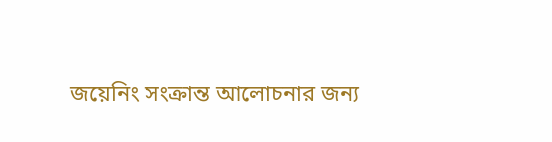জয়েনিং সংক্রান্ত আলোচনার জন্য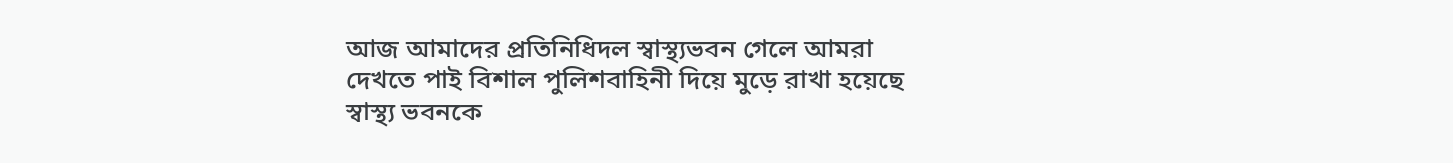আজ আমাদের প্রতিনিধিদল স্বাস্থ্যভবন গেলে আমরা দেখতে পাই বিশাল পুলিশবাহিনী দিয়ে মুড়ে রাখা হয়েছে স্বাস্থ্য ভবনকে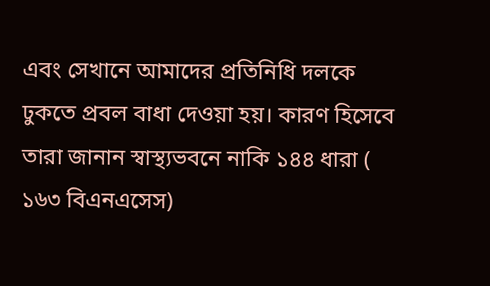এবং সেখানে আমাদের প্রতিনিধি দলকে ঢুকতে প্রবল বাধা দেওয়া হয়। কারণ হিসেবে তারা জানান স্বাস্থ্যভবনে নাকি ১৪৪ ধারা ( ১৬৩ বিএনএসেস)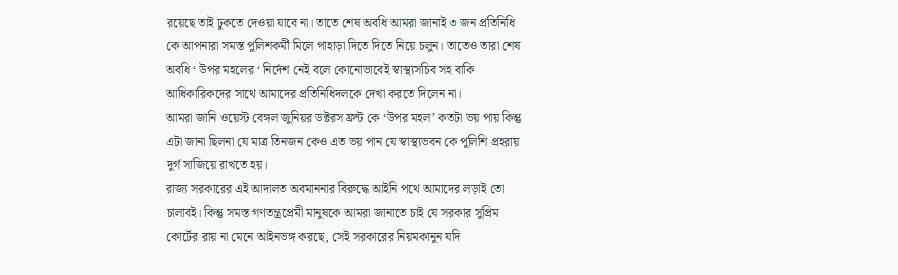রয়েছে তাই ঢুকতে দেওয়া যাবে না। তাতে শেষ অবধি আমরা জানাই ৩ জন প্রতিনিধি কে আপনারা সমস্ত পুলিশকর্মী মিলে পাহাড়া দিতে দিতে নিয়ে চলুন। তাতেও তারা শেষ অবধি ‘ উপর মহলের ‘ নির্দেশ নেই বলে কোনোভাবেই স্বাস্থ্যসচিব সহ বাকি আধিকারিকদের সাথে আমাদের প্রতিনিধিদলকে দেখা করতে দিলেন না।
আমরা জানি ওয়েস্ট বেঙ্গল জুনিয়র ডক্টরস ফ্রন্ট কে ‘উপর মহল’ কতটা ভয় পায় কিন্তু এটা জানা ছিলনা যে মাত্র তিনজন কেও এত ভয় পান যে স্বাস্থ্যভবন কে পুলিশি প্রহরায় দুর্গ সাজিয়ে রাখতে হয়।
রাজ্য সরকারের এই আদালত অবমাননার বিরুদ্ধে আইনি পথে আমাদের লড়াই তো চালাবই। কিন্তু সমস্ত গণতন্ত্রপ্রেমী মানুষকে আমরা জানাতে চাই যে সরকার সুপ্রিম কোর্টের রায় না মেনে আইনভঙ্গ করছে, সেই সরকারের নিয়মকানুন যদি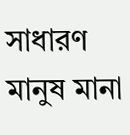সাধারণ মানুষ মানা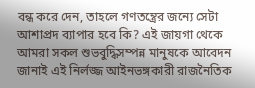বন্ধ করে দেন, তাহলে গণতন্ত্রের জন্যে সেটা আশাপ্রদ ব্যাপার হবে কি? এই জায়গা থেকে আমরা সকল শুভবুদ্ধিসম্পন্ন মানুষকে আবেদন জানাই এই নির্লজ্জ আইনভঙ্গকারী রাজনৈতিক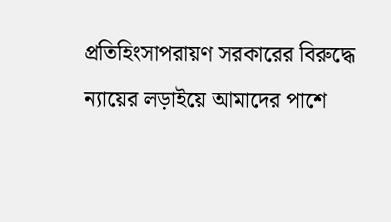প্রতিহিংসাপরায়ণ সরকারের বিরুদ্ধে ন্যায়ের লড়াইয়ে আমাদের পাশে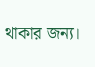থাকার জন্য।